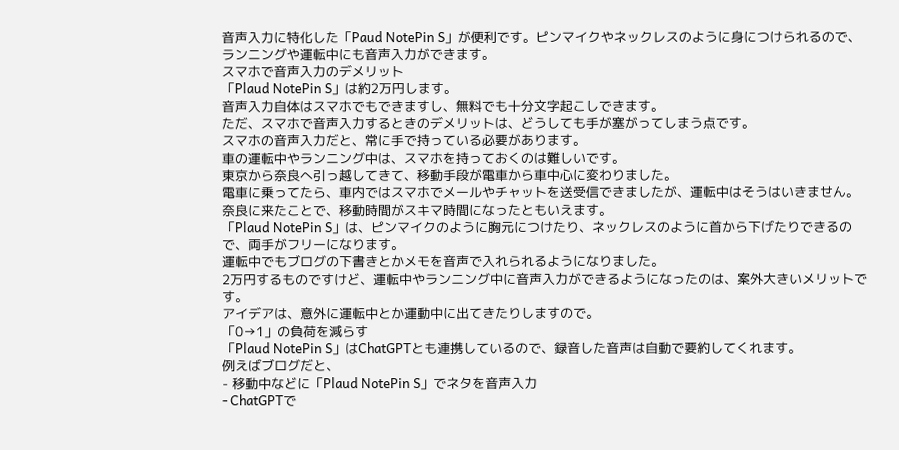音声入力に特化した「Paud NotePin S」が便利です。ピンマイクやネックレスのように身につけられるので、ランニングや運転中にも音声入力ができます。
スマホで音声入力のデメリット
「Plaud NotePin S」は約2万円します。
音声入力自体はスマホでもできますし、無料でも十分文字起こしできます。
ただ、スマホで音声入力するときのデメリットは、どうしても手が塞がってしまう点です。
スマホの音声入力だと、常に手で持っている必要があります。
車の運転中やランニング中は、スマホを持っておくのは難しいです。
東京から奈良へ引っ越してきて、移動手段が電車から車中心に変わりました。
電車に乗ってたら、車内ではスマホでメールやチャットを送受信できましたが、運転中はそうはいきません。
奈良に来たことで、移動時間がスキマ時間になったともいえます。
「Plaud NotePin S」は、ピンマイクのように胸元につけたり、ネックレスのように首から下げたりできるので、両手がフリーになります。
運転中でもブログの下書きとかメモを音声で入れられるようになりました。
2万円するものですけど、運転中やランニング中に音声入力ができるようになったのは、案外大きいメリットです。
アイデアは、意外に運転中とか運動中に出てきたりしますので。
「0→1」の負荷を減らす
「Plaud NotePin S」はChatGPTとも連携しているので、録音した音声は自動で要約してくれます。
例えばブログだと、
- 移動中などに「Plaud NotePin S」でネタを音声入力
- ChatGPTで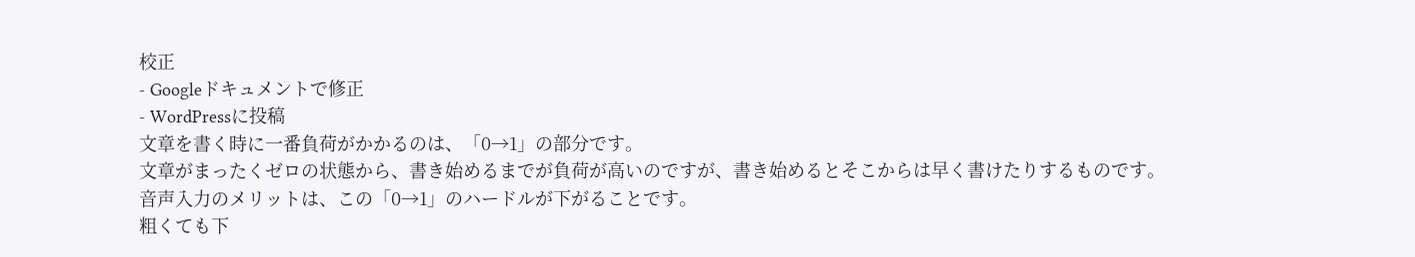校正
- Googleドキュメントで修正
- WordPressに投稿
文章を書く時に一番負荷がかかるのは、「0→1」の部分です。
文章がまったくゼロの状態から、書き始めるまでが負荷が高いのですが、書き始めるとそこからは早く書けたりするものです。
音声入力のメリットは、この「0→1」のハードルが下がることです。
粗くても下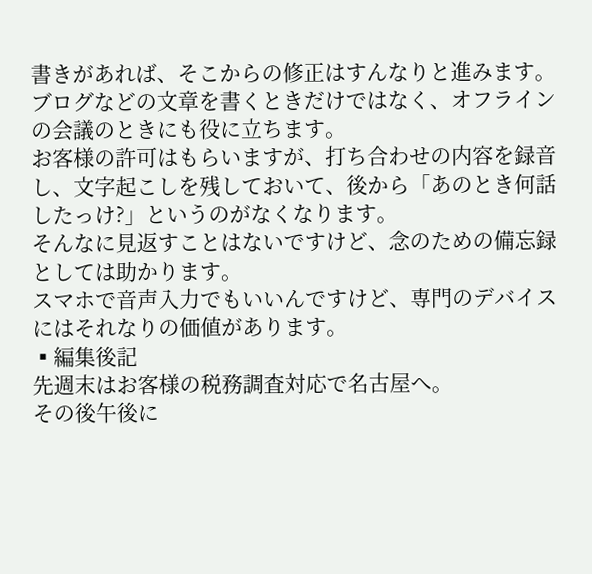書きがあれば、そこからの修正はすんなりと進みます。
ブログなどの文章を書くときだけではなく、オフラインの会議のときにも役に立ちます。
お客様の許可はもらいますが、打ち合わせの内容を録音し、文字起こしを残しておいて、後から「あのとき何話したっけ?」というのがなくなります。
そんなに見返すことはないですけど、念のための備忘録としては助かります。
スマホで音声入力でもいいんですけど、専門のデバイスにはそれなりの価値があります。
▪編集後記
先週末はお客様の税務調査対応で名古屋へ。
その後午後に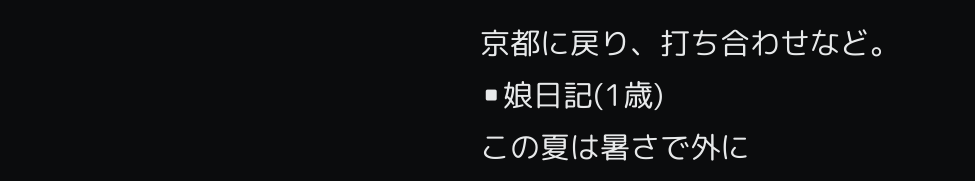京都に戻り、打ち合わせなど。
▪娘日記(1歳)
この夏は暑さで外に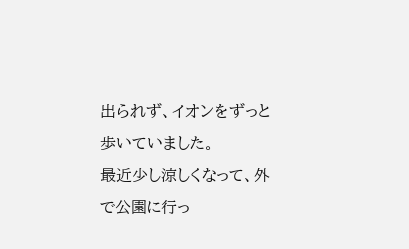出られず、イオンをずっと歩いていました。
最近少し涼しくなって、外で公園に行っ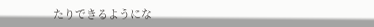たりできるようにな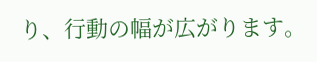り、行動の幅が広がります。